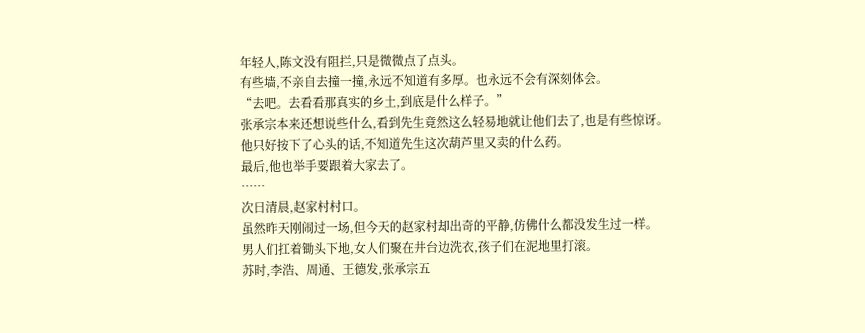年轻人,陈文没有阻拦,只是微微点了点头。
有些墙,不亲自去撞一撞,永远不知道有多厚。也永远不会有深刻体会。
“去吧。去看看那真实的乡土,到底是什么样子。”
张承宗本来还想说些什么,看到先生竟然这么轻易地就让他们去了,也是有些惊讶。
他只好按下了心头的话,不知道先生这次葫芦里又卖的什么药。
最后,他也举手要跟着大家去了。
……
次日清晨,赵家村村口。
虽然昨天刚闹过一场,但今天的赵家村却出奇的平静,仿佛什么都没发生过一样。
男人们扛着锄头下地,女人们聚在井台边洗衣,孩子们在泥地里打滚。
苏时,李浩、周通、王德发,张承宗五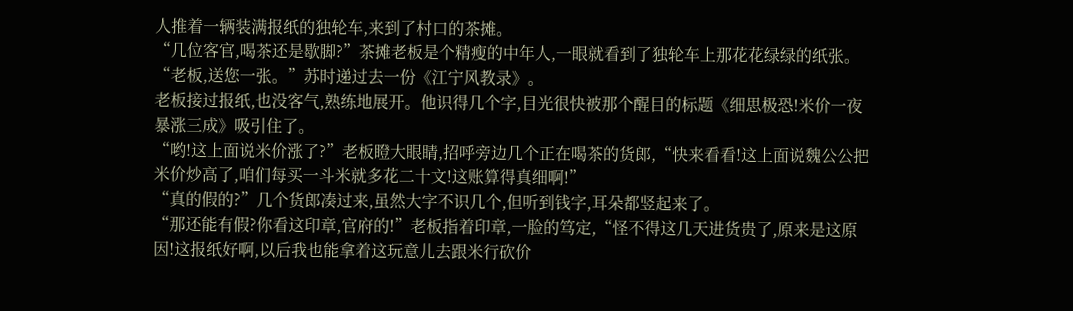人推着一辆装满报纸的独轮车,来到了村口的茶摊。
“几位客官,喝茶还是歇脚?”茶摊老板是个精瘦的中年人,一眼就看到了独轮车上那花花绿绿的纸张。
“老板,送您一张。”苏时递过去一份《江宁风教录》。
老板接过报纸,也没客气,熟练地展开。他识得几个字,目光很快被那个醒目的标题《细思极恐!米价一夜暴涨三成》吸引住了。
“哟!这上面说米价涨了?”老板瞪大眼睛,招呼旁边几个正在喝茶的货郎,“快来看看!这上面说魏公公把米价炒高了,咱们每买一斗米就多花二十文!这账算得真细啊!”
“真的假的?”几个货郎凑过来,虽然大字不识几个,但听到钱字,耳朵都竖起来了。
“那还能有假?你看这印章,官府的!”老板指着印章,一脸的笃定,“怪不得这几天进货贵了,原来是这原因!这报纸好啊,以后我也能拿着这玩意儿去跟米行砍价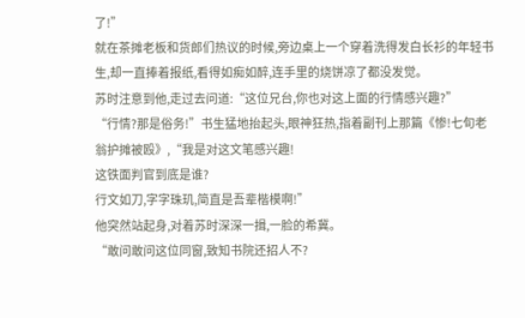了!”
就在茶摊老板和货郎们热议的时候,旁边桌上一个穿着洗得发白长衫的年轻书生,却一直捧着报纸,看得如痴如醉,连手里的烧饼凉了都没发觉。
苏时注意到他,走过去问道:“这位兄台,你也对这上面的行情感兴趣?”
“行情?那是俗务!”书生猛地抬起头,眼神狂热,指着副刊上那篇《惨!七旬老翁护摊被殴》,“我是对这文笔感兴趣!
这铁面判官到底是谁?
行文如刀,字字珠玑,简直是吾辈楷模啊!”
他突然站起身,对着苏时深深一揖,一脸的希冀。
“敢问敢问这位同窗,致知书院还招人不?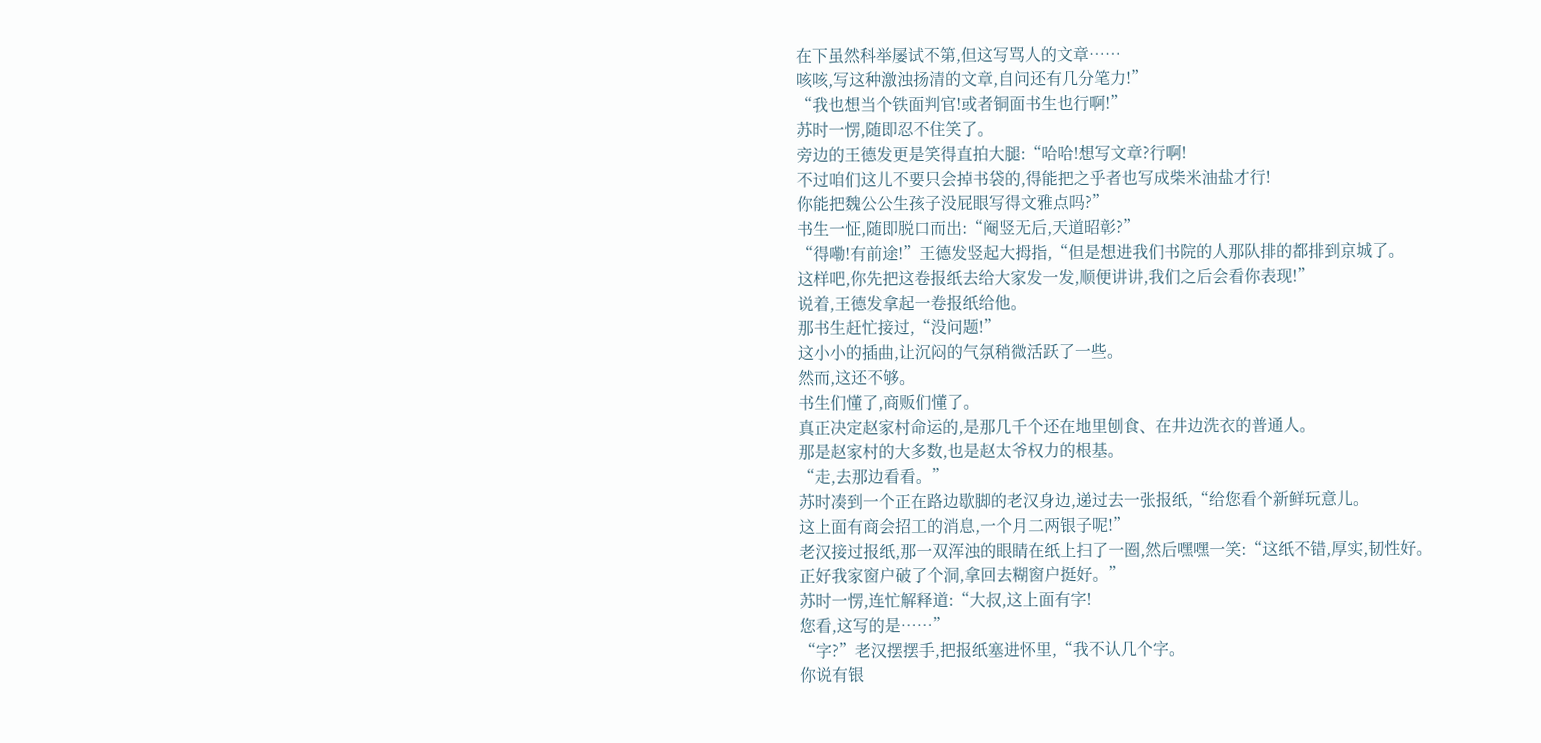在下虽然科举屡试不第,但这写骂人的文章……
咳咳,写这种激浊扬清的文章,自问还有几分笔力!”
“我也想当个铁面判官!或者铜面书生也行啊!”
苏时一愣,随即忍不住笑了。
旁边的王德发更是笑得直拍大腿:“哈哈!想写文章?行啊!
不过咱们这儿不要只会掉书袋的,得能把之乎者也写成柴米油盐才行!
你能把魏公公生孩子没屁眼写得文雅点吗?”
书生一怔,随即脱口而出:“阉竖无后,天道昭彰?”
“得嘞!有前途!”王德发竖起大拇指,“但是想进我们书院的人那队排的都排到京城了。
这样吧,你先把这卷报纸去给大家发一发,顺便讲讲,我们之后会看你表现!”
说着,王德发拿起一卷报纸给他。
那书生赶忙接过,“没问题!”
这小小的插曲,让沉闷的气氛稍微活跃了一些。
然而,这还不够。
书生们懂了,商贩们懂了。
真正决定赵家村命运的,是那几千个还在地里刨食、在井边洗衣的普通人。
那是赵家村的大多数,也是赵太爷权力的根基。
“走,去那边看看。”
苏时凑到一个正在路边歇脚的老汉身边,递过去一张报纸,“给您看个新鲜玩意儿。
这上面有商会招工的消息,一个月二两银子呢!”
老汉接过报纸,那一双浑浊的眼睛在纸上扫了一圈,然后嘿嘿一笑:“这纸不错,厚实,韧性好。
正好我家窗户破了个洞,拿回去糊窗户挺好。”
苏时一愣,连忙解释道:“大叔,这上面有字!
您看,这写的是……”
“字?”老汉摆摆手,把报纸塞进怀里,“我不认几个字。
你说有银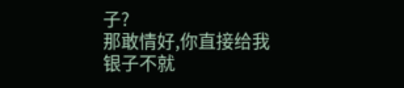子?
那敢情好,你直接给我银子不就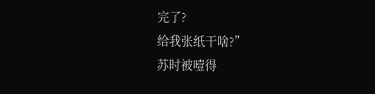完了?
给我张纸干啥?”
苏时被噎得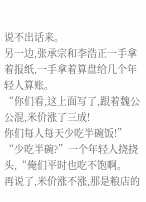说不出话来。
另一边,张承宗和李浩正一手拿着报纸,一手拿着算盘给几个年轻人算账。
“你们看,这上面写了,跟着魏公公混,米价涨了三成!
你们每人每天少吃半碗饭!”
“少吃半碗?”一个年轻人挠挠头,“俺们平时也吃不饱啊。
再说了,米价涨不涨,那是粮店的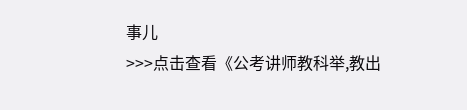事儿
>>>点击查看《公考讲师教科举,教出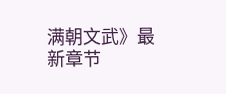满朝文武》最新章节